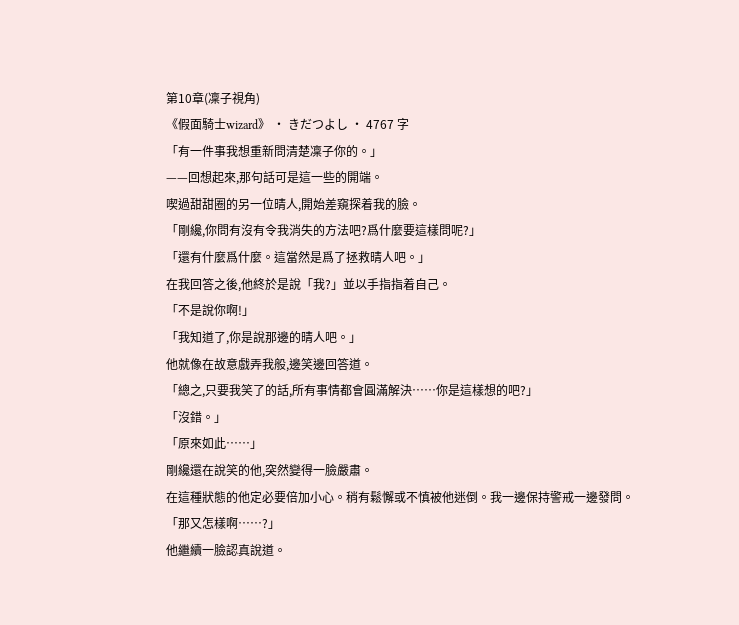第10章(凜子視角)
《假面騎士wizard》 · きだつよし · 4767 字
「有一件事我想重新問清楚凜子你的。」
——回想起來,那句話可是這一些的開端。
喫過甜甜圈的另一位晴人,開始差窺探着我的臉。
「剛纔,你問有沒有令我消失的方法吧?爲什麼要這樣問呢?」
「還有什麼爲什麼。這當然是爲了拯救晴人吧。」
在我回答之後,他終於是說「我?」並以手指指着自己。
「不是說你啊!」
「我知道了,你是說那邊的晴人吧。」
他就像在故意戲弄我般,邊笑邊回答道。
「總之,只要我笑了的話,所有事情都會圓滿解決……你是這樣想的吧?」
「沒錯。」
「原來如此……」
剛纔還在說笑的他,突然變得一臉嚴肅。
在這種狀態的他定必要倍加小心。稍有鬆懈或不慎被他迷倒。我一邊保持警戒一邊發問。
「那又怎樣啊……?」
他繼續一臉認真說道。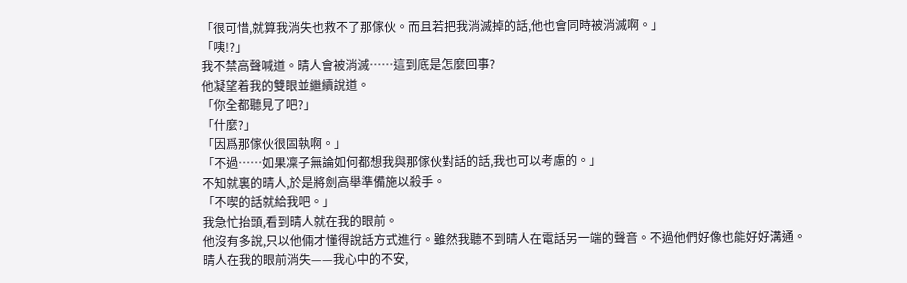「很可惜,就算我消失也救不了那傢伙。而且若把我消滅掉的話,他也會同時被消滅啊。」
「咦!?」
我不禁高聲喊道。晴人會被消滅……這到底是怎麼回事?
他凝望着我的雙眼並繼續說道。
「你全都聽見了吧?」
「什麼?」
「因爲那傢伙很固執啊。」
「不過……如果凜子無論如何都想我與那傢伙對話的話,我也可以考慮的。」
不知就裏的晴人,於是將劍高舉準備施以殺手。
「不喫的話就給我吧。」
我急忙抬頭,看到晴人就在我的眼前。
他沒有多說,只以他倆才懂得說話方式進行。雖然我聽不到晴人在電話另一端的聲音。不過他們好像也能好好溝通。
晴人在我的眼前消失——我心中的不安,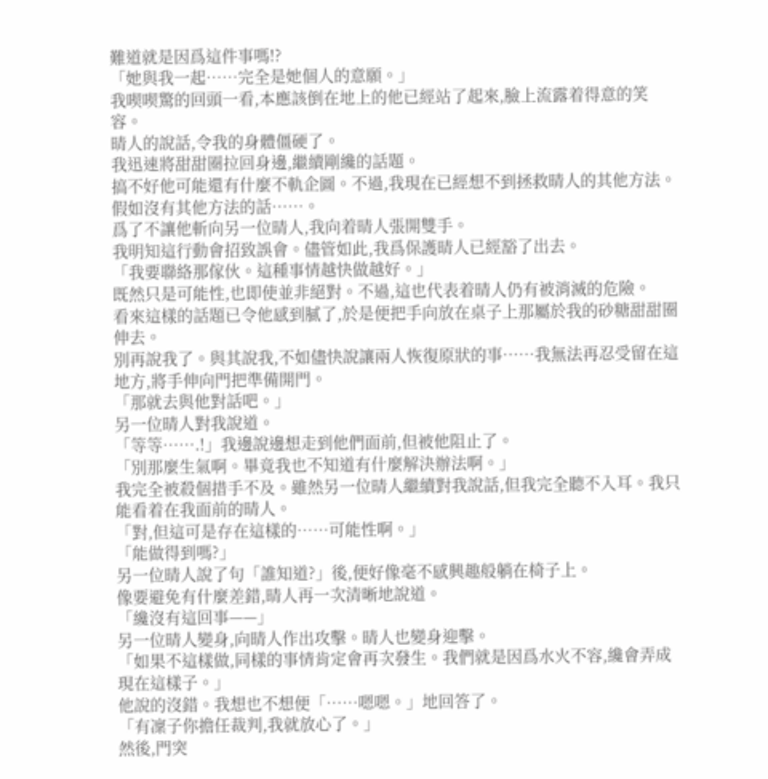難道就是因爲這件事嗎!?
「她與我一起……完全是她個人的意願。」
我喫喫驚的回頭一看,本應該倒在地上的他已經站了起來,臉上流露着得意的笑容。
晴人的說話,令我的身體僵硬了。
我迅速將甜甜圈拉回身邊,繼續剛纔的話題。
搞不好他可能還有什麼不軌企圖。不過,我現在已經想不到拯救晴人的其他方法。假如沒有其他方法的話……。
爲了不讓他斬向另一位晴人,我向着晴人張開雙手。
我明知這行動會招致誤會。儘管如此,我爲保護晴人已經豁了出去。
「我要聯絡那傢伙。這種事情越快做越好。」
既然只是可能性,也即使並非絕對。不過,這也代表着晴人仍有被消滅的危險。
看來這樣的話題已令他感到膩了,於是便把手向放在桌子上那屬於我的砂糖甜甜圈伸去。
別再說我了。與其說我,不如儘快說讓兩人恢復原狀的事……我無法再忍受留在這地方,將手伸向門把準備開門。
「那就去與他對話吧。」
另一位晴人對我說道。
「等等…….!」我邊說邊想走到他們面前,但被他阻止了。
「別那麼生氣啊。畢竟我也不知道有什麼解決辦法啊。」
我完全被殺個措手不及。雖然另一位晴人繼續對我說話,但我完全聽不入耳。我只能看着在我面前的晴人。
「對,但這可是存在這樣的……可能性啊。」
「能做得到嗎?」
另一位晴人說了句「誰知道?」後,便好像毫不感興趣般躺在椅子上。
像要避免有什麼差錯,晴人再一次清晰地說道。
「纔沒有這回事——」
另一位晴人變身,向晴人作出攻擊。晴人也變身迎擊。
「如果不這樣做,同樣的事情肯定會再次發生。我們就是因爲水火不容,纔會弄成現在這樣子。」
他說的沒錯。我想也不想便「……嗯嗯。」地回答了。
「有凜子你擔任裁判,我就放心了。」
然後,門突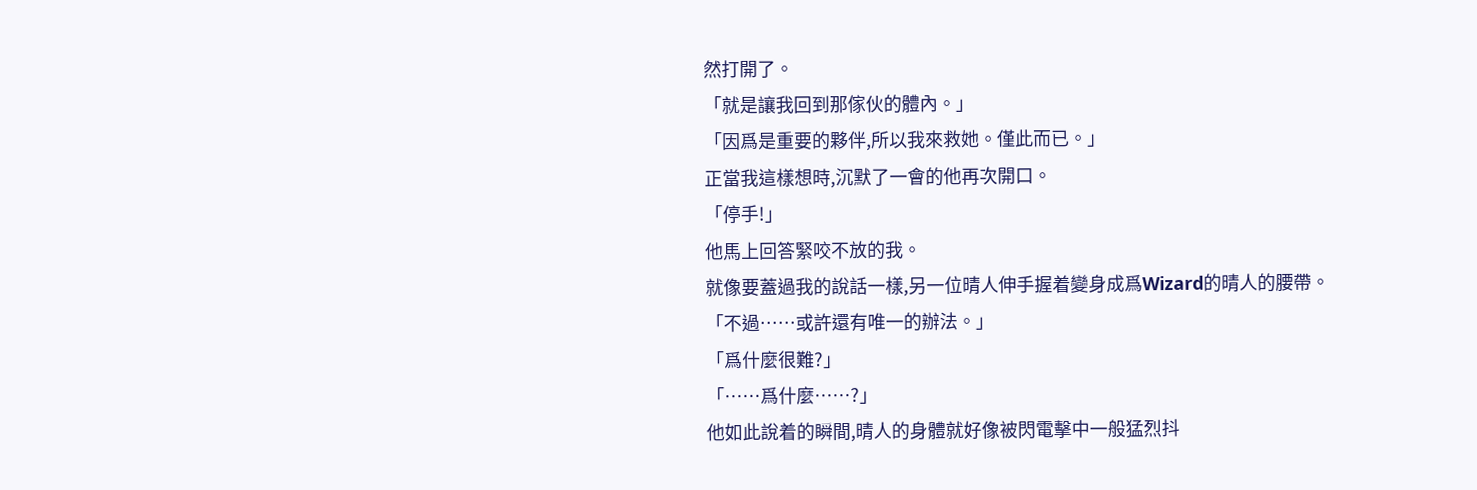然打開了。
「就是讓我回到那傢伙的體內。」
「因爲是重要的夥伴,所以我來救她。僅此而已。」
正當我這樣想時,沉默了一會的他再次開口。
「停手!」
他馬上回答緊咬不放的我。
就像要蓋過我的說話一樣,另一位晴人伸手握着變身成爲Wizard的晴人的腰帶。
「不過……或許還有唯一的辦法。」
「爲什麼很難?」
「……爲什麼……?」
他如此說着的瞬間,晴人的身體就好像被閃電擊中一般猛烈抖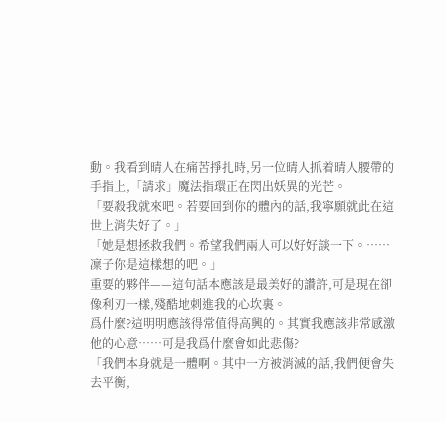動。我看到晴人在痛苦掙扎時,另一位晴人抓着晴人腰帶的手指上,「請求」魔法指環正在閃出妖異的光芒。
「要殺我就來吧。若要回到你的體內的話,我寧願就此在這世上消失好了。」
「她是想拯救我們。希望我們兩人可以好好談一下。……凜子你是這樣想的吧。」
重要的夥伴——這句話本應該是最美好的讚許,可是現在卻像利刃一樣,殘酷地刺進我的心坎裏。
爲什麼?這明明應該得常值得高興的。其實我應該非常感激他的心意……可是我爲什麼會如此悲傷?
「我們本身就是一體啊。其中一方被消滅的話,我們便會失去平衡,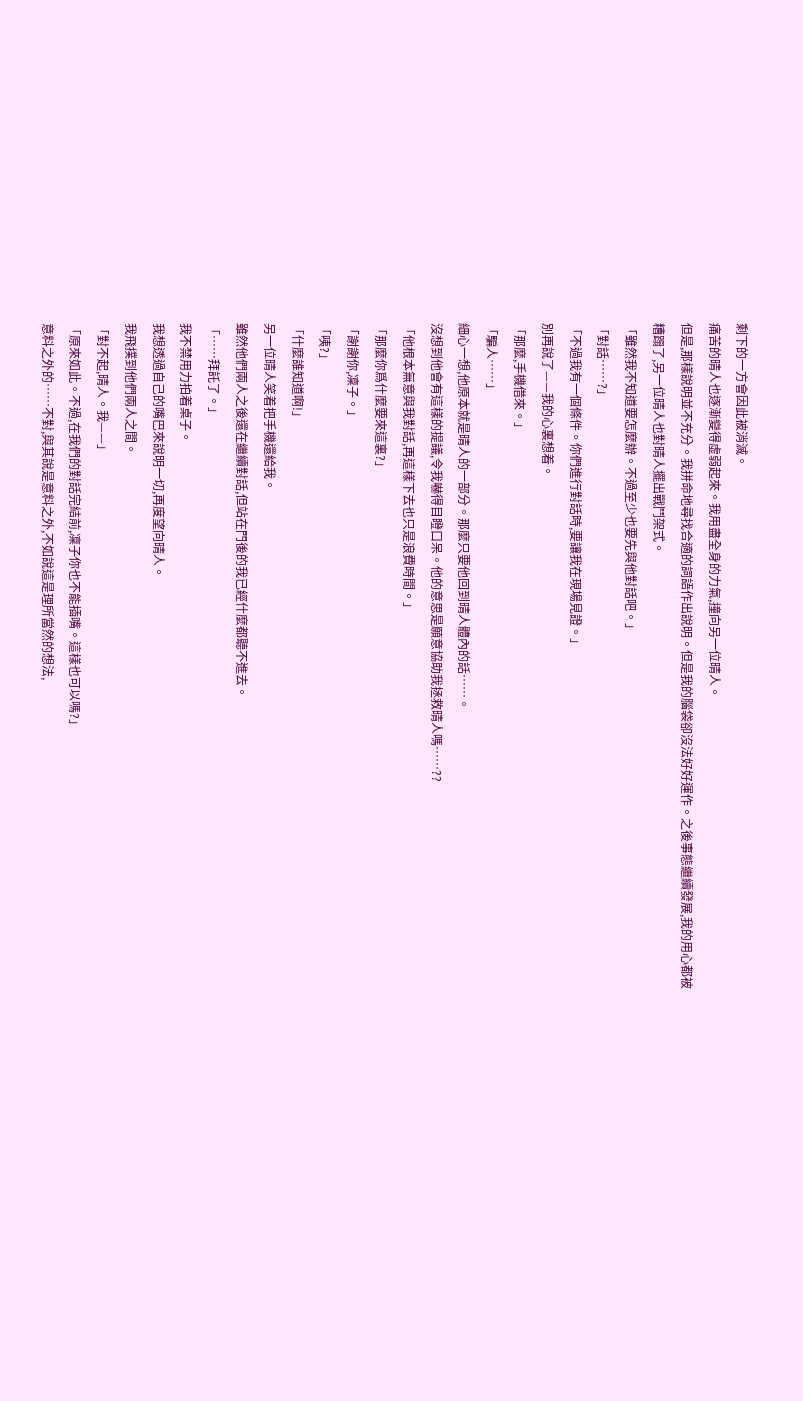剩下的一方會因此被消滅。
痛苦的晴人也逐漸變得虛弱起來。我用盡全身的力氣,撞向另一位晴人。
但是,那樣說明並不充分。我拼命地尋找合適的詞語作出說明。但是我的腦袋卻沒法好好運作。之後事態繼續發展,我的用心都被糟蹋了,另一位晴人也對晴人擺出戰鬥架式。
「雖然我不知道要怎麼辦。不過至少也要先與他對話吧。」
「對話……?」
「不過我有一個條件。你們進行對話時,要讓我在現場見證。」
別再說了——我的心裏想着。
「那麼,手機借來。」
「騙人……」
細心一想,他原本就是晴人的一部分。那麼只要他回到晴人體內的話……。
沒想到他會有這樣的提議,令我嚇得目瞪口呆。他的意思是願意協助我拯救晴人嗎……??
「他根本無意與我對話,再這樣下去也只是浪費時間。」
「那麼你爲什麼要來這裏?」
「謝謝你,凜子。」
「咦?」
「什麼誰知道啊!」
另一位晴人笑着把手機還給我。
雖然他們兩人之後還在繼續對話,但站在門後的我已經什麼都聽不進去。
「……拜託了。」
我不禁用力拍着桌子。
我想透過自己的嘴巴來說明一切,再度望向晴人。
我飛撲到他們兩人之間。
「對不起,晴人。我——」
「原來如此。不過,在我們的對話完結前,凜子你也不能插嘴。這樣也可以嗎?」
意料之外的……不對,與其說是意料之外,不如說這是理所當然的想法,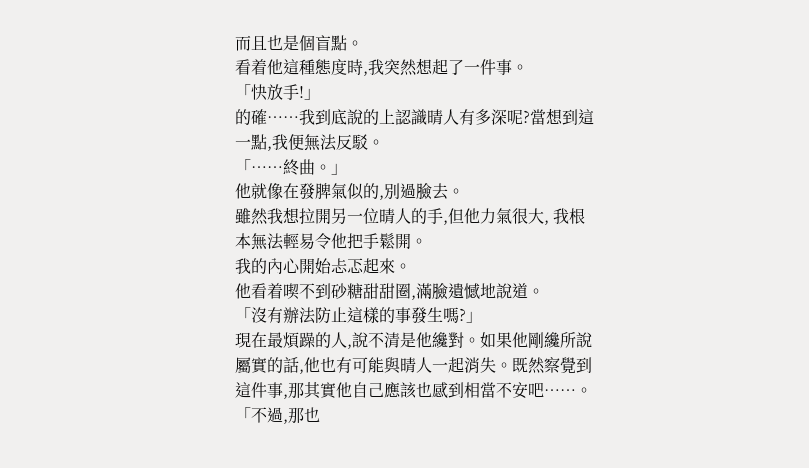而且也是個盲點。
看着他這種態度時,我突然想起了一件事。
「快放手!」
的確……我到底說的上認識晴人有多深呢?當想到這一點,我便無法反駁。
「……終曲。」
他就像在發脾氣似的,別過臉去。
雖然我想拉開另一位晴人的手,但他力氣很大, 我根本無法輕易令他把手鬆開。
我的內心開始忐忑起來。
他看着喫不到砂糖甜甜圈,滿臉遺憾地說道。
「沒有辦法防止這樣的事發生嗎?」
現在最煩躁的人,說不清是他纔對。如果他剛纔所說屬實的話,他也有可能與晴人一起消失。既然察覺到這件事,那其實他自己應該也感到相當不安吧……。
「不過,那也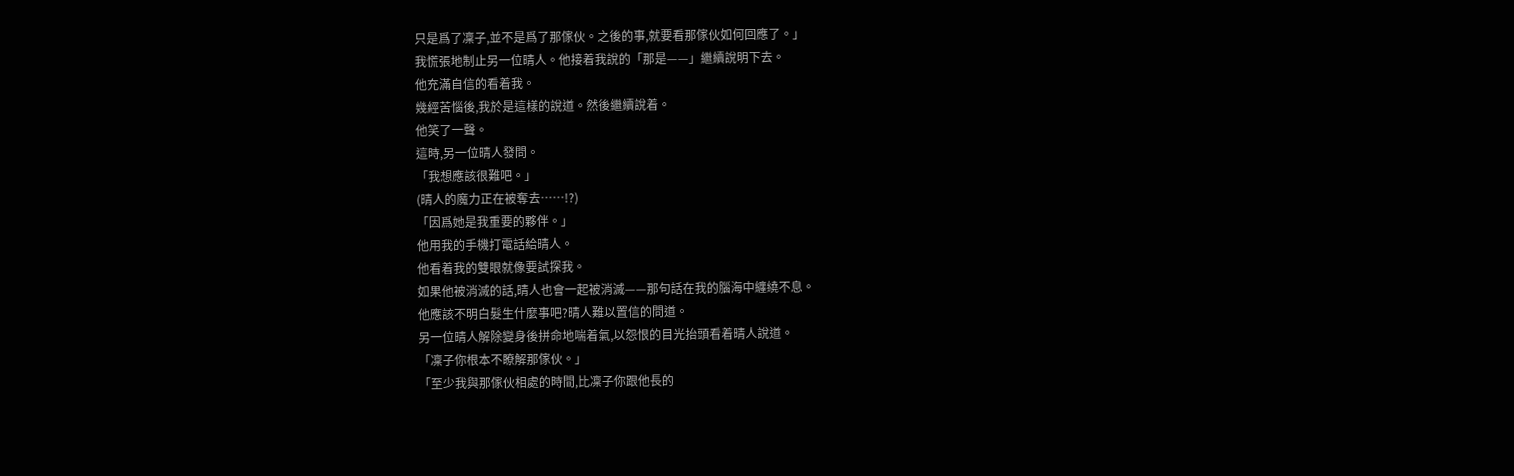只是爲了凜子,並不是爲了那傢伙。之後的事,就要看那傢伙如何回應了。」
我慌張地制止另一位晴人。他接着我說的「那是——」繼續說明下去。
他充滿自信的看着我。
幾經苦惱後,我於是這樣的說道。然後繼續說着。
他笑了一聲。
這時,另一位晴人發問。
「我想應該很難吧。」
(晴人的魔力正在被奪去……!?)
「因爲她是我重要的夥伴。」
他用我的手機打電話給晴人。
他看着我的雙眼就像要試探我。
如果他被消滅的話,晴人也會一起被消滅——那句話在我的腦海中纏繞不息。
他應該不明白髮生什麼事吧?晴人難以置信的問道。
另一位晴人解除變身後拼命地喘着氣,以怨恨的目光抬頭看着晴人說道。
「凜子你根本不瞭解那傢伙。」
「至少我與那傢伙相處的時間,比凜子你跟他長的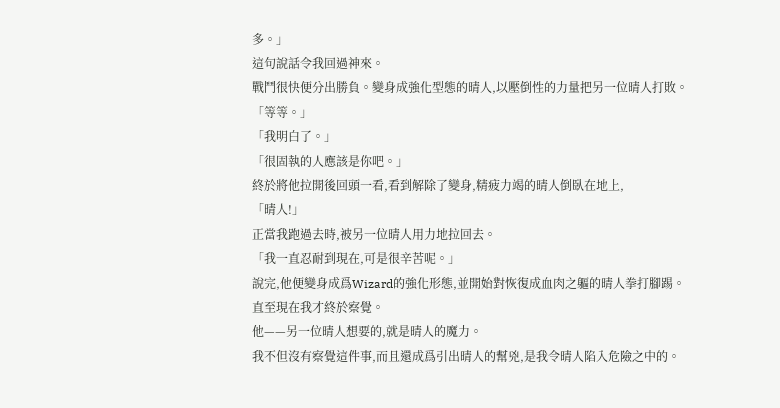多。」
這句說話令我回過神來。
戰鬥很快便分出勝負。變身成強化型態的晴人,以壓倒性的力量把另一位晴人打敗。
「等等。」
「我明白了。」
「很固執的人應該是你吧。」
終於將他拉開後回頭一看,看到解除了變身,精疲力竭的晴人倒臥在地上,
「晴人!」
正當我跑過去時,被另一位晴人用力地拉回去。
「我一直忍耐到現在,可是很辛苦呢。」
說完,他便變身成爲Wizard的強化形態,並開始對恢復成血肉之軀的晴人拳打腳踢。
直至現在我才終於察覺。
他——另一位晴人想要的,就是晴人的魔力。
我不但沒有察覺這件事,而且還成爲引出晴人的幫兇,是我令晴人陷入危險之中的。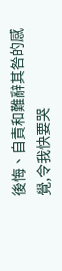後悔、自責和難辭其咎的感覺,令我快要哭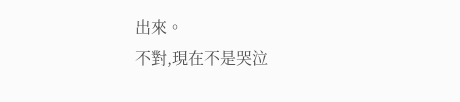出來。
不對,現在不是哭泣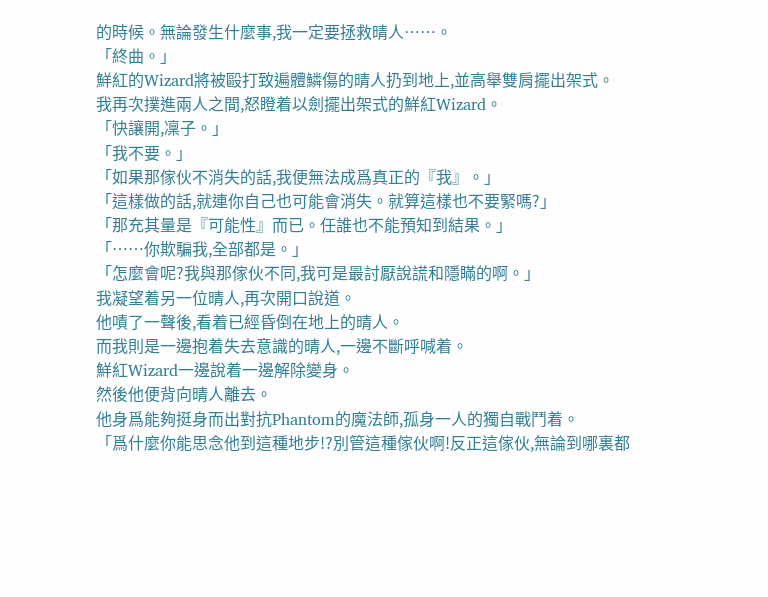的時候。無論發生什麼事,我一定要拯救晴人……。
「終曲。」
鮮紅的Wizard將被毆打致遍體鱗傷的晴人扔到地上,並高舉雙肩擺出架式。
我再次撲進兩人之間,怒瞪着以劍擺出架式的鮮紅Wizard。
「快讓開,凜子。」
「我不要。」
「如果那傢伙不消失的話,我便無法成爲真正的『我』。」
「這樣做的話,就連你自己也可能會消失。就算這樣也不要緊嗎?」
「那充其量是『可能性』而已。任誰也不能預知到結果。」
「……你欺騙我,全部都是。」
「怎麼會呢?我與那傢伙不同,我可是最討厭說謊和隱瞞的啊。」
我凝望着另一位晴人,再次開口說道。
他嘖了一聲後,看着已經昏倒在地上的晴人。
而我則是一邊抱着失去意識的晴人,一邊不斷呼喊着。
鮮紅Wizard一邊說着一邊解除變身。
然後他便背向晴人離去。
他身爲能夠挺身而出對抗Phantom的魔法師,孤身一人的獨自戰鬥着。
「爲什麼你能思念他到這種地步!?別管這種傢伙啊!反正這傢伙,無論到哪裏都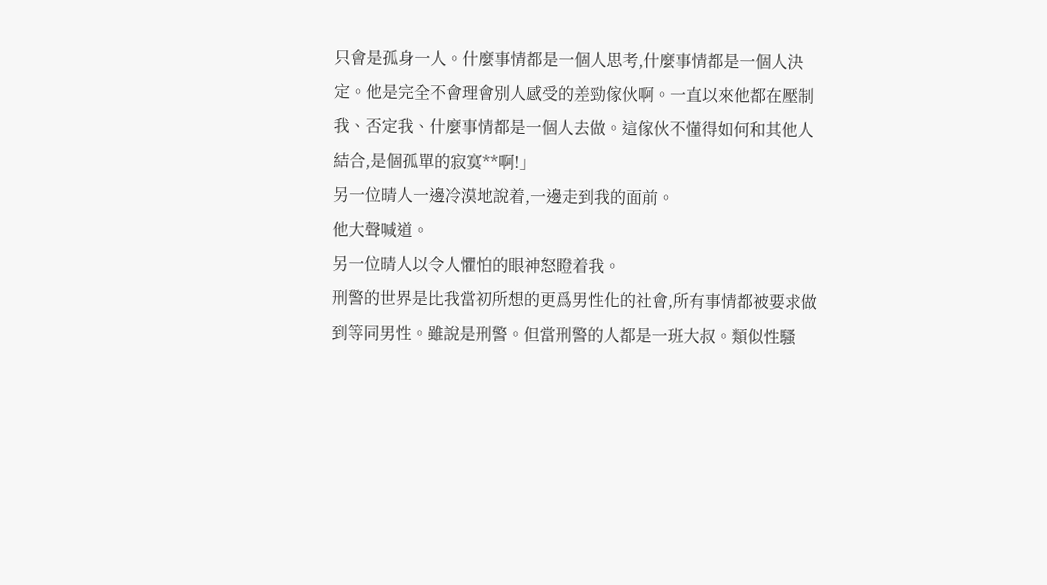只會是孤身一人。什麼事情都是一個人思考,什麼事情都是一個人決定。他是完全不會理會別人感受的差勁傢伙啊。一直以來他都在壓制我、否定我、什麼事情都是一個人去做。這傢伙不懂得如何和其他人結合,是個孤單的寂寞**啊!」
另一位晴人一邊冷漠地說着,一邊走到我的面前。
他大聲喊道。
另一位晴人以令人懼怕的眼神怒瞪着我。
刑警的世界是比我當初所想的更爲男性化的社會,所有事情都被要求做到等同男性。雖說是刑警。但當刑警的人都是一班大叔。類似性騷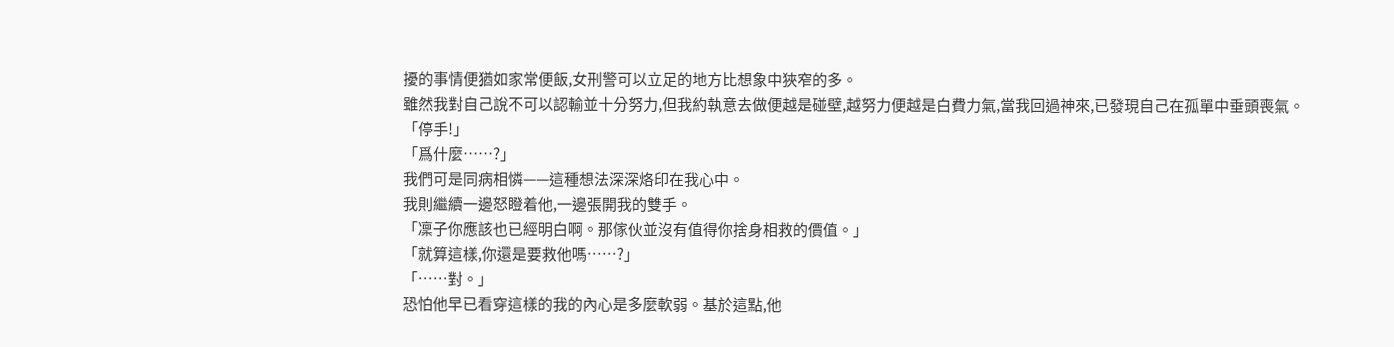擾的事情便猶如家常便飯,女刑警可以立足的地方比想象中狹窄的多。
雖然我對自己說不可以認輸並十分努力,但我約執意去做便越是碰壁,越努力便越是白費力氣,當我回過神來,已發現自己在孤單中垂頭喪氣。
「停手!」
「爲什麼……?」
我們可是同病相憐——這種想法深深烙印在我心中。
我則繼續一邊怒瞪着他,一邊張開我的雙手。
「凜子你應該也已經明白啊。那傢伙並沒有值得你捨身相救的價值。」
「就算這樣,你還是要救他嗎……?」
「……對。」
恐怕他早已看穿這樣的我的內心是多麼軟弱。基於這點,他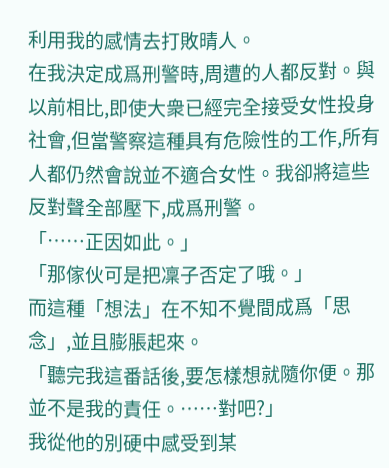利用我的感情去打敗晴人。
在我決定成爲刑警時,周遭的人都反對。與以前相比,即使大衆已經完全接受女性投身社會,但當警察這種具有危險性的工作,所有人都仍然會說並不適合女性。我卻將這些反對聲全部壓下,成爲刑警。
「……正因如此。」
「那傢伙可是把凜子否定了哦。」
而這種「想法」在不知不覺間成爲「思念」,並且膨脹起來。
「聽完我這番話後,要怎樣想就隨你便。那並不是我的責任。……對吧?」
我從他的別硬中感受到某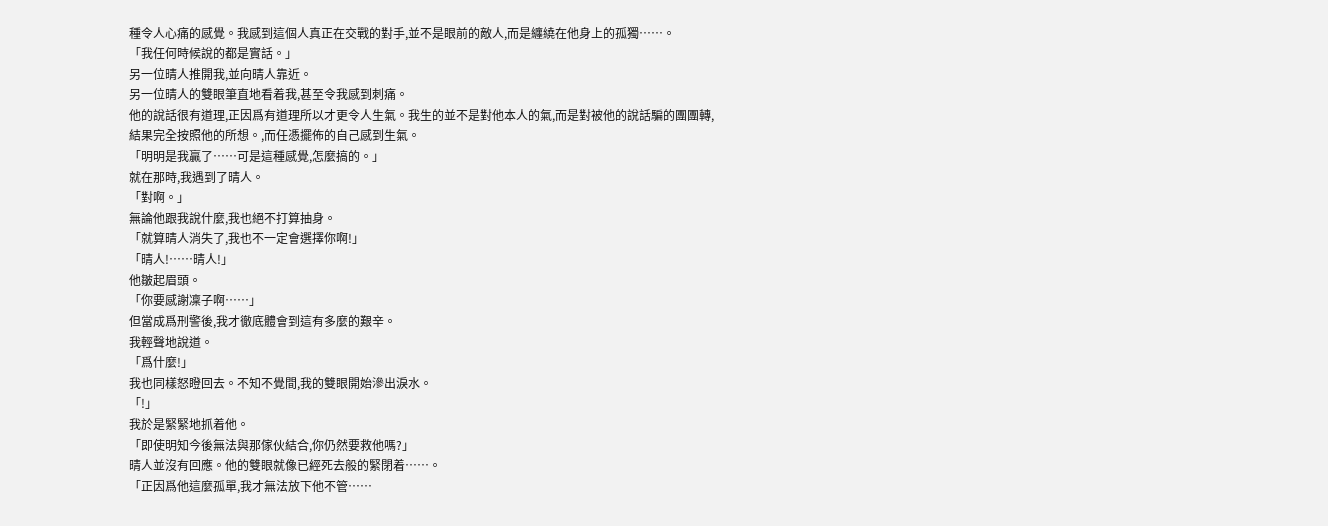種令人心痛的感覺。我感到這個人真正在交戰的對手,並不是眼前的敵人,而是纏繞在他身上的孤獨……。
「我任何時候說的都是實話。」
另一位晴人推開我,並向晴人靠近。
另一位晴人的雙眼筆直地看着我,甚至令我感到刺痛。
他的說話很有道理,正因爲有道理所以才更令人生氣。我生的並不是對他本人的氣,而是對被他的說話騙的團團轉,結果完全按照他的所想。,而任憑擺佈的自己感到生氣。
「明明是我贏了……可是這種感覺,怎麼搞的。」
就在那時,我遇到了晴人。
「對啊。」
無論他跟我說什麼,我也絕不打算抽身。
「就算晴人消失了,我也不一定會選擇你啊!」
「晴人!……晴人!」
他皺起眉頭。
「你要感謝凜子啊……」
但當成爲刑警後,我才徹底體會到這有多麼的艱辛。
我輕聲地說道。
「爲什麼!」
我也同樣怒瞪回去。不知不覺間,我的雙眼開始滲出淚水。
「!」
我於是緊緊地抓着他。
「即使明知今後無法與那傢伙結合,你仍然要救他嗎?」
晴人並沒有回應。他的雙眼就像已經死去般的緊閉着……。
「正因爲他這麼孤單,我才無法放下他不管……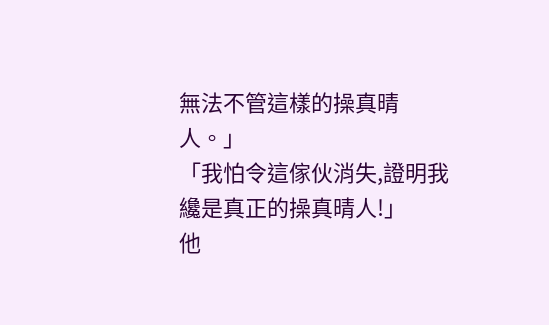無法不管這樣的操真晴人。」
「我怕令這傢伙消失,證明我纔是真正的操真晴人!」
他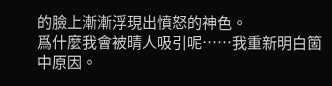的臉上漸漸浮現出憤怒的神色。
爲什麼我會被晴人吸引呢……我重新明白箇中原因。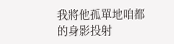我將他孤單地咱都的身影投射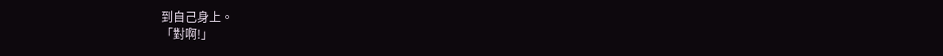到自己身上。
「對啊!」